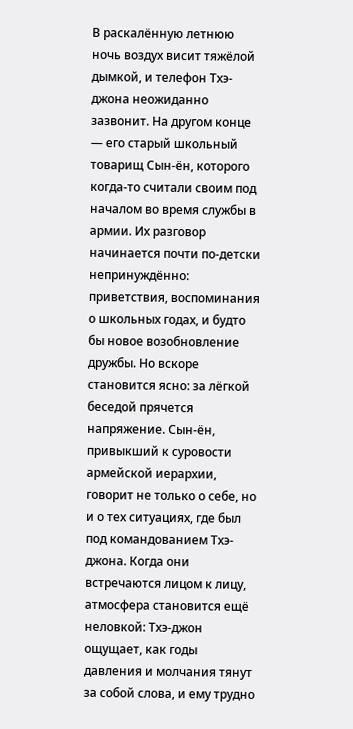В раскалённую летнюю ночь воздух висит тяжёлой дымкой, и телефон Тхэ-джона неожиданно зазвонит. На другом конце — его старый школьный товарищ Сын-ён, которого когда-то считали своим под началом во время службы в армии. Их разговор начинается почти по‑детски непринуждённо: приветствия, воспоминания о школьных годах, и будто бы новое возобновление дружбы. Но вскоре становится ясно: за лёгкой беседой прячется напряжение. Сын-ён, привыкший к суровости армейской иерархии, говорит не только о себе, но и о тех ситуациях, где был под командованием Тхэ-джона. Когда они встречаются лицом к лицу, атмосфера становится ещё неловкой: Тхэ-джон ощущает, как годы давления и молчания тянут за собой слова, и ему трудно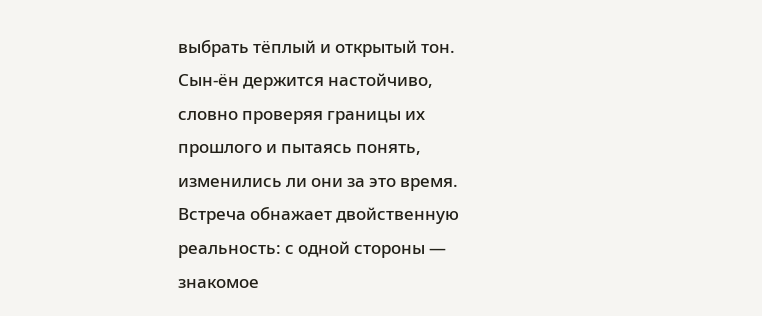выбрать тёплый и открытый тон. Сын-ён держится настойчиво, словно проверяя границы их прошлого и пытаясь понять, изменились ли они за это время. Встреча обнажает двойственную реальность: с одной стороны — знакомое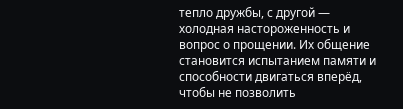тепло дружбы, с другой — холодная настороженность и вопрос о прощении. Их общение становится испытанием памяти и способности двигаться вперёд, чтобы не позволить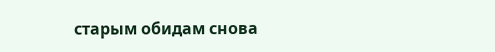старым обидам снова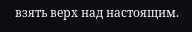взять верх над настоящим.